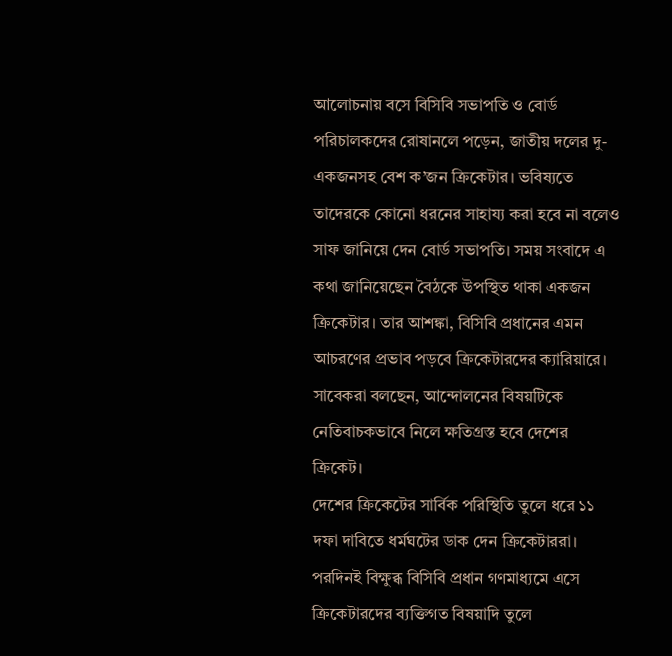আলোচনায় বসে বিসিবি সভাপতি ও বোর্ড পরিচালকদের রোষানলে পড়েন, জাতীয় দলের দু-একজনসহ বেশ ক’জন ক্রিকেটার। ভবিষ্যতে তাদেরকে কোনো ধরনের সাহায্য করা হবে না বলেও সাফ জানিয়ে দেন বোর্ড সভাপতি। সময় সংবাদে এ কথা জানিয়েছেন বৈঠকে উপস্থিত থাকা একজন ক্রিকেটার। তার আশঙ্কা, বিসিবি প্রধানের এমন আচরণের প্রভাব পড়বে ক্রিকেটারদের ক্যারিয়ারে।
সাবেকরা বলছেন, আন্দোলনের বিষয়টিকে নেতিবাচকভাবে নিলে ক্ষতিগ্রস্ত হবে দেশের ক্রিকেট।
দেশের ক্রিকেটের সার্বিক পরিস্থিতি তুলে ধরে ১১ দফা দাবিতে ধর্মঘটের ডাক দেন ক্রিকেটাররা। পরদিনই বিক্ষুব্ধ বিসিবি প্রধান গণমাধ্যমে এসে ক্রিকেটারদের ব্যক্তিগত বিষয়াদি তুলে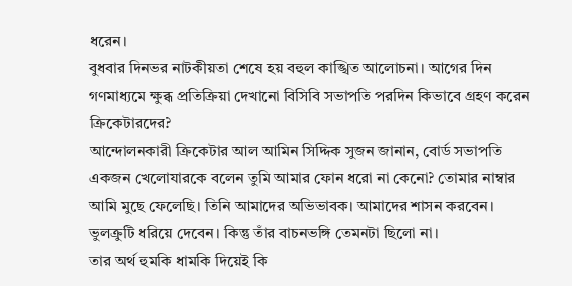ধরেন।
বুধবার দিনভর নাটকীয়তা শেষে হয় বহুল কাঙ্খিত আলোচনা। আগের দিন গণমাধ্যমে ক্ষুব্ধ প্রতিক্রিয়া দেখানো বিসিবি সভাপতি পরদিন কিভাবে গ্রহণ করেন ক্রিকেটারদের?
আন্দোলনকারী ক্রিকেটার আল আমিন সিদ্দিক সুজন জানান, বোর্ড সভাপতি একজন খেলোযারকে বলেন তুমি আমার ফোন ধরো না কেনো? তোমার নাম্বার আমি মুছে ফেলেছি। তিনি আমাদের অভিভাবক। আমাদের শাসন করবেন। ভুলক্রুটি ধরিয়ে দেবেন। কিন্তু তাঁর বাচনভঙ্গি তেমনটা ছিলো না।
তার অর্থ হুমকি ধামকি দিয়েই কি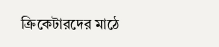ক্রিকেটারদের মাঠে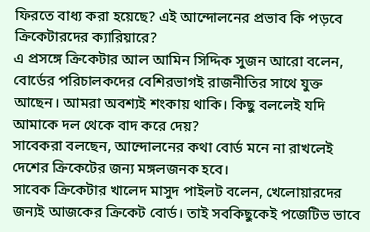ফিরতে বাধ্য করা হয়েছে? এই আন্দোলনের প্রভাব কি পড়বে ক্রিকেটারদের ক্যারিয়ারে?
এ প্রসঙ্গে ক্রিকেটার আল আমিন সিদ্দিক সুজন আরো বলেন, বোর্ডের পরিচালকদের বেশিরভাগই রাজনীতির সাথে যুক্ত আছেন। আমরা অবশ্যই শংকায় থাকি। কিছু বললেই যদি আমাকে দল থেকে বাদ করে দেয়?
সাবেকরা বলছেন, আন্দোলনের কথা বোর্ড মনে না রাখলেই দেশের ক্রিকেটের জন্য মঙ্গলজনক হবে।
সাবেক ক্রিকেটার খালেদ মাসুদ পাইলট বলেন, খেলোয়ারদের জন্যই আজকের ক্রিকেট বোর্ড। তাই সবকিছুকেই পজেটিভ ভাবে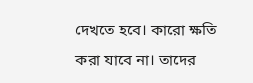দেখতে হবে। কারো ক্ষতি করা যাবে না। তাদের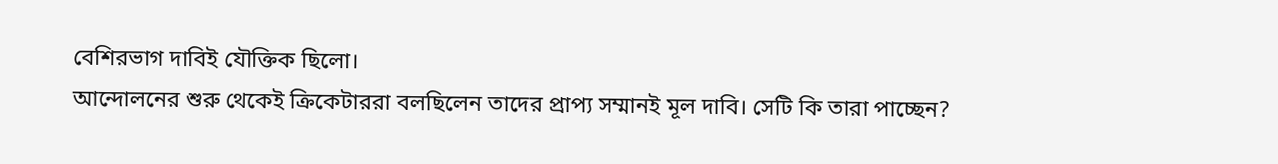বেশিরভাগ দাবিই যৌক্তিক ছিলো।
আন্দোলনের শুরু থেকেই ক্রিকেটাররা বলছিলেন তাদের প্রাপ্য সম্মানই মূল দাবি। সেটি কি তারা পাচ্ছেন?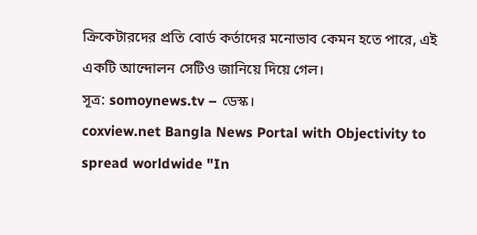ক্রিকেটারদের প্রতি বোর্ড কর্তাদের মনোভাব কেমন হতে পারে, এই একটি আন্দোলন সেটিও জানিয়ে দিয়ে গেল।
সূত্র: somoynews.tv – ডেস্ক।
coxview.net Bangla News Portal with Objectivity to spread worldwide "In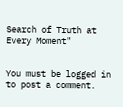Search of Truth at Every Moment"


You must be logged in to post a comment.